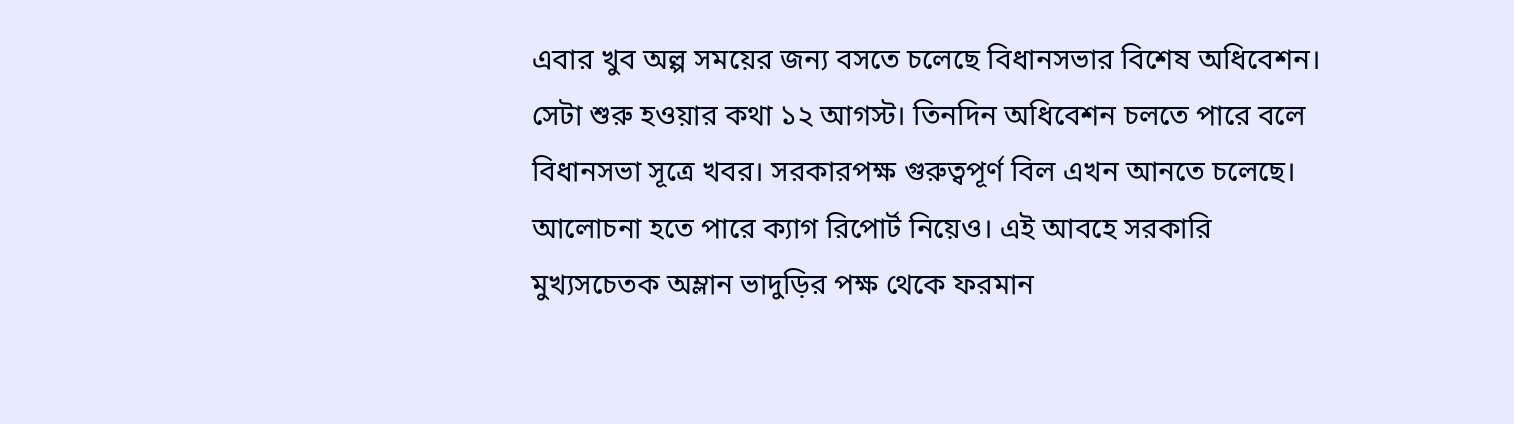এবার খুব অল্প সময়ের জন্য বসতে চলেছে বিধানসভার বিশেষ অধিবেশন। সেটা শুরু হওয়ার কথা ১২ আগস্ট। তিনদিন অধিবেশন চলতে পারে বলে বিধানসভা সূত্রে খবর। সরকারপক্ষ গুরুত্বপূর্ণ বিল এখন আনতে চলেছে। আলোচনা হতে পারে ক্যাগ রিপোর্ট নিয়েও। এই আবহে সরকারি মুখ্যসচেতক অম্লান ভাদুড়ির পক্ষ থেকে ফরমান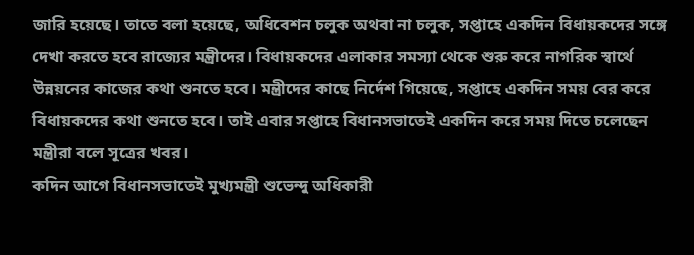জারি হয়েছে। তাতে বলা হয়েছে, অধিবেশন চলুক অথবা না চলুক, সপ্তাহে একদিন বিধায়কদের সঙ্গে দেখা করতে হবে রাজ্যের মন্ত্রীদের। বিধায়কদের এলাকার সমস্যা থেকে শুরু করে নাগরিক স্বার্থে উন্নয়নের কাজের কথা শুনতে হবে। মন্ত্রীদের কাছে নির্দেশ গিয়েছে, সপ্তাহে একদিন সময় বের করে বিধায়কদের কথা শুনতে হবে। তাই এবার সপ্তাহে বিধানসভাতেই একদিন করে সময় দিতে চলেছেন মন্ত্রীরা বলে সূত্রের খবর।
কদিন আগে বিধানসভাতেই মুখ্যমন্ত্রী শুভেন্দু অধিকারী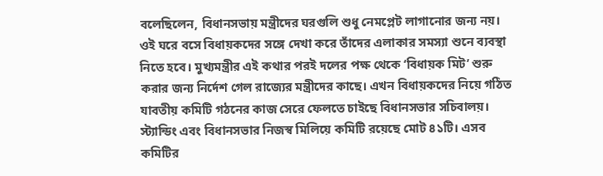বলেছিলেন, বিধানসভায় মন্ত্রীদের ঘরগুলি শুধু নেমপ্লেট লাগানোর জন্য নয়। ওই ঘরে বসে বিধায়কদের সঙ্গে দেখা করে তাঁদের এলাকার সমস্যা শুনে ব্যবস্থা নিতে হবে। মুখ্যমন্ত্রীর এই কথার পরই দলের পক্ষ থেকে ‘বিধায়ক মিট’ শুরু করার জন্য নির্দেশ গেল রাজ্যের মন্ত্রীদের কাছে। এখন বিধায়কদের নিয়ে গঠিত যাবতীয় কমিটি গঠনের কাজ সেরে ফেলতে চাইছে বিধানসভার সচিবালয়। স্ট্যান্ডিং এবং বিধানসভার নিজস্ব মিলিয়ে কমিটি রয়েছে মোট ৪১টি। এসব কমিটির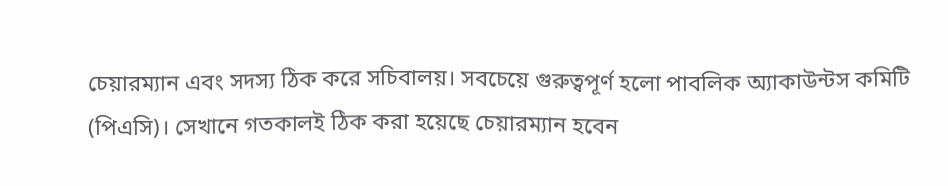চেয়ারম্যান এবং সদস্য ঠিক করে সচিবালয়। সবচেয়ে গুরুত্বপূর্ণ হলো পাবলিক অ্যাকাউন্টস কমিটি (পিএসি)। সেখানে গতকালই ঠিক করা হয়েছে চেয়ারম্যান হবেন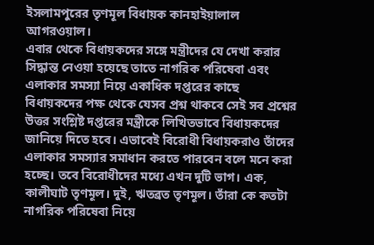ইসলামপুরের তৃণমূল বিধায়ক কানহাইয়ালাল আগরওয়াল।
এবার থেকে বিধায়কদের সঙ্গে মন্ত্রীদের যে দেখা করার সিদ্ধান্ত নেওয়া হয়েছে তাতে নাগরিক পরিষেবা এবং এলাকার সমস্যা নিয়ে একাধিক দপ্তরের কাছে বিধায়কদের পক্ষ থেকে যেসব প্রশ্ন থাকবে সেই সব প্রশ্নের উত্তর সংশ্লিষ্ট দপ্তরের মন্ত্রীকে লিখিতভাবে বিধায়কদের জানিয়ে দিতে হবে। এভাবেই বিরোধী বিধায়করাও তাঁদের এলাকার সমস্যার সমাধান করতে পারবেন বলে মনে করা হচ্ছে। তবে বিরোধীদের মধ্যে এখন দুটি ভাগ। এক, কালীঘাট তৃণমূল। দুই, ঋতব্রত তৃণমূল। তাঁরা কে কতটা নাগরিক পরিষেবা নিয়ে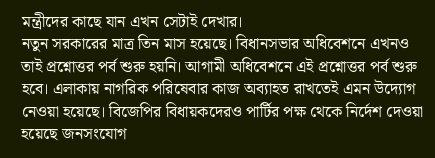মন্ত্রীদের কাছে যান এখন সেটাই দেখার।
নতুন সরকারের মাত্র তিন মাস হয়েছে। বিধানসভার অধিবেশনে এখনও তাই প্রশ্নোত্তর পর্ব শুরু হয়নি। আগামী অধিবেশনে এই প্রশ্নোত্তর পর্ব শুরু হবে। এলাকায় নাগরিক পরিষেবার কাজ অব্যাহত রাখতেই এমন উদ্যোগ নেওয়া হয়েছে। বিজেপির বিধায়কদেরও পার্টির পক্ষ থেকে নির্দেশ দেওয়া হয়েছে জনসংযোগ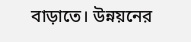বাড়াতে। উন্নয়নের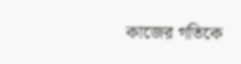কাজের গতিকে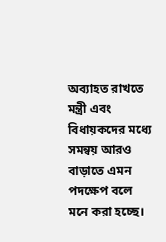অব্যাহত রাখতে মন্ত্রী এবং বিধায়কদের মধ্যে সমন্বয় আরও বাড়াতে এমন পদক্ষেপ বলে মনে করা হচ্ছে।